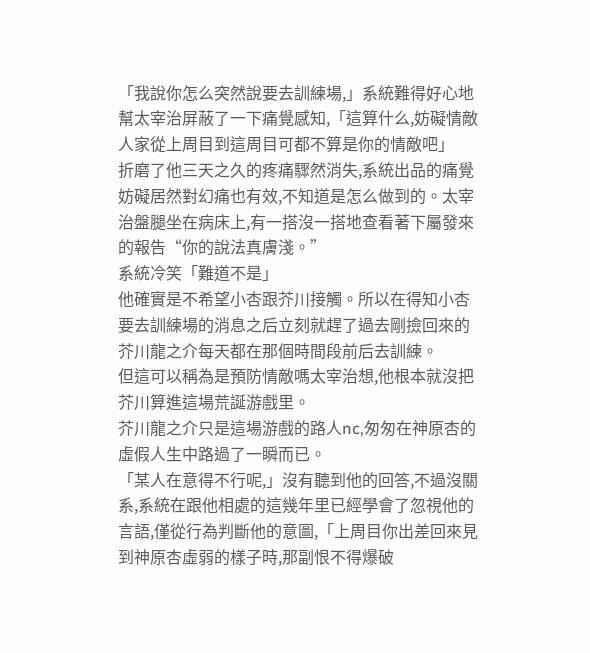「我說你怎么突然說要去訓練場,」系統難得好心地幫太宰治屏蔽了一下痛覺感知,「這算什么,妨礙情敵人家從上周目到這周目可都不算是你的情敵吧」
折磨了他三天之久的疼痛驟然消失,系統出品的痛覺妨礙居然對幻痛也有效,不知道是怎么做到的。太宰治盤腿坐在病床上,有一搭沒一搭地查看著下屬發來的報告“你的說法真膚淺。”
系統冷笑「難道不是」
他確實是不希望小杏跟芥川接觸。所以在得知小杏要去訓練場的消息之后立刻就趕了過去剛撿回來的芥川龍之介每天都在那個時間段前后去訓練。
但這可以稱為是預防情敵嗎太宰治想,他根本就沒把芥川算進這場荒誕游戲里。
芥川龍之介只是這場游戲的路人nc,匆匆在神原杏的虛假人生中路過了一瞬而已。
「某人在意得不行呢,」沒有聽到他的回答,不過沒關系,系統在跟他相處的這幾年里已經學會了忽視他的言語,僅從行為判斷他的意圖,「上周目你出差回來見到神原杏虛弱的樣子時,那副恨不得爆破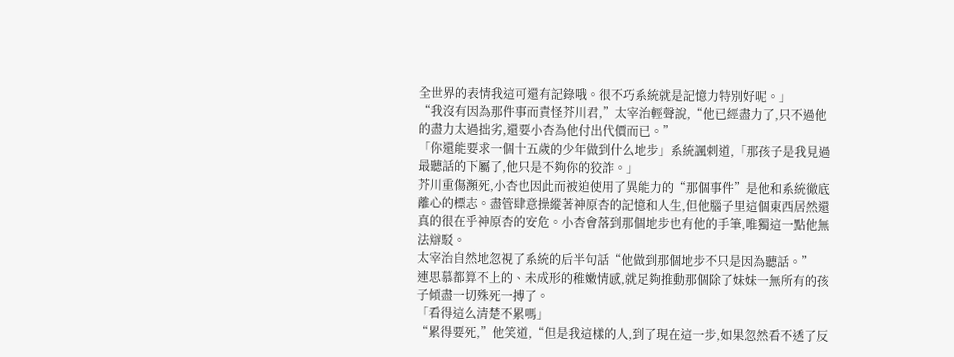全世界的表情我這可還有記錄哦。很不巧系統就是記憶力特別好呢。」
“我沒有因為那件事而責怪芥川君,”太宰治輕聲說,“他已經盡力了,只不過他的盡力太過拙劣,還要小杏為他付出代價而已。”
「你還能要求一個十五歲的少年做到什么地步」系統諷刺道,「那孩子是我見過最聽話的下屬了,他只是不夠你的狡詐。」
芥川重傷瀕死,小杏也因此而被迫使用了異能力的“那個事件”是他和系統徹底離心的標志。盡管肆意操縱著神原杏的記憶和人生,但他腦子里這個東西居然還真的很在乎神原杏的安危。小杏會落到那個地步也有他的手筆,唯獨這一點他無法辯駁。
太宰治自然地忽視了系統的后半句話“他做到那個地步不只是因為聽話。”
連思慕都算不上的、未成形的稚嫩情感,就足夠推動那個除了妹妹一無所有的孩子傾盡一切殊死一搏了。
「看得這么清楚不累嗎」
“累得要死,”他笑道,“但是我這樣的人,到了現在這一步,如果忽然看不透了反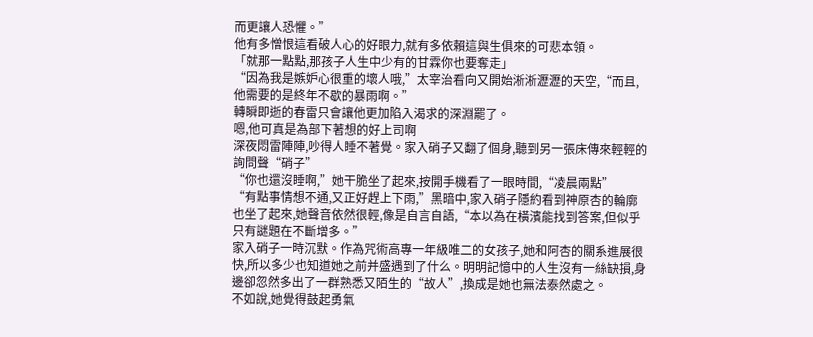而更讓人恐懼。”
他有多憎恨這看破人心的好眼力,就有多依賴這與生俱來的可悲本領。
「就那一點點,那孩子人生中少有的甘霖你也要奪走」
“因為我是嫉妒心很重的壞人哦,”太宰治看向又開始淅淅瀝瀝的天空,“而且,他需要的是終年不歇的暴雨啊。”
轉瞬即逝的春雷只會讓他更加陷入渴求的深淵罷了。
嗯,他可真是為部下著想的好上司啊
深夜悶雷陣陣,吵得人睡不著覺。家入硝子又翻了個身,聽到另一張床傳來輕輕的詢問聲“硝子”
“你也還沒睡啊,”她干脆坐了起來,按開手機看了一眼時間,“凌晨兩點”
“有點事情想不通,又正好趕上下雨,”黑暗中,家入硝子隱約看到神原杏的輪廓也坐了起來,她聲音依然很輕,像是自言自語,“本以為在橫濱能找到答案,但似乎只有謎題在不斷增多。”
家入硝子一時沉默。作為咒術高專一年級唯二的女孩子,她和阿杏的關系進展很快,所以多少也知道她之前并盛遇到了什么。明明記憶中的人生沒有一絲缺損,身邊卻忽然多出了一群熟悉又陌生的“故人”,換成是她也無法泰然處之。
不如說,她覺得鼓起勇氣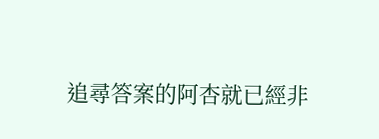追尋答案的阿杏就已經非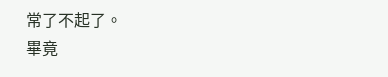常了不起了。
畢竟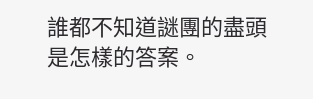誰都不知道謎團的盡頭是怎樣的答案。